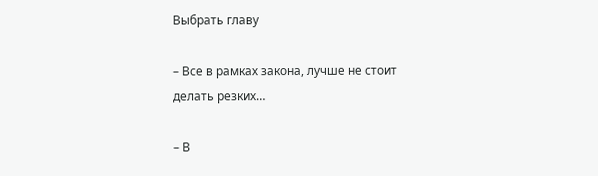Выбрать главу

– Все в рамках закона, лучше не стоит делать резких…

– В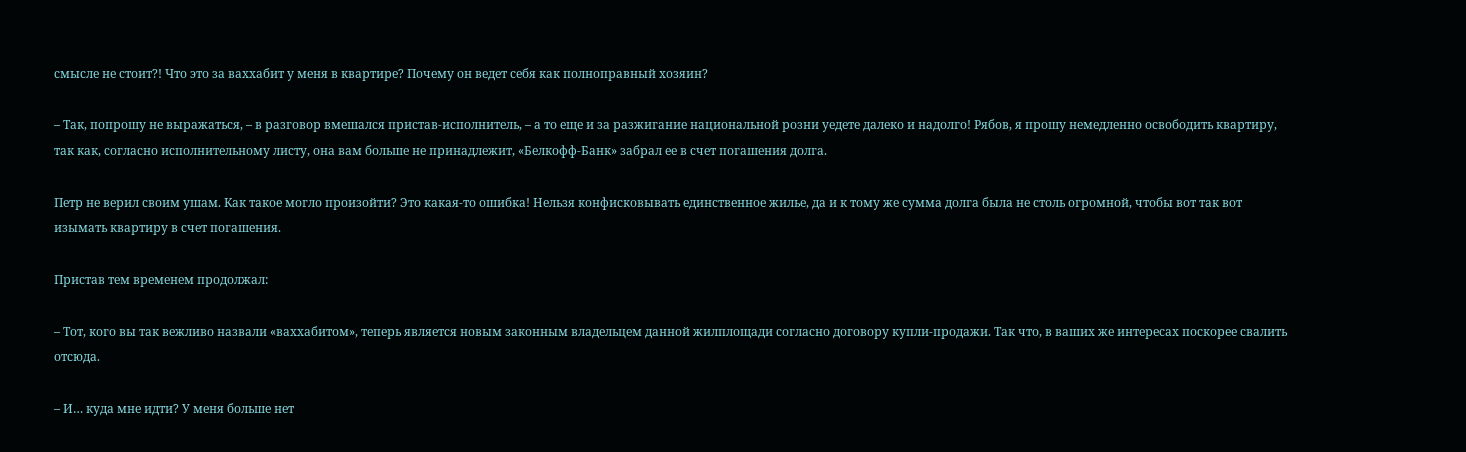смысле не стоит?! Что это за ваххабит у меня в квартире? Почему он ведет себя как полноправный хозяин?

– Так, попрошу не выражаться, – в разговор вмешался пристав-исполнитель, – а то еще и за разжигание национальной розни уедете далеко и надолго! Рябов, я прошу немедленно освободить квартиру, так как, согласно исполнительному листу, она вам больше не принадлежит, «Белкофф-Банк» забрал ее в счет погашения долга.

Петр не верил своим ушам. Как такое могло произойти? Это какая-то ошибка! Нельзя конфисковывать единственное жилье, да и к тому же сумма долга была не столь огромной, чтобы вот так вот изымать квартиру в счет погашения.

Пристав тем временем продолжал:

– Тот, кого вы так вежливо назвали «ваххабитом», теперь является новым законным владельцем данной жилплощади согласно договору купли-продажи. Так что, в ваших же интересах поскорее свалить отсюда.

– И… куда мне идти? У меня больше нет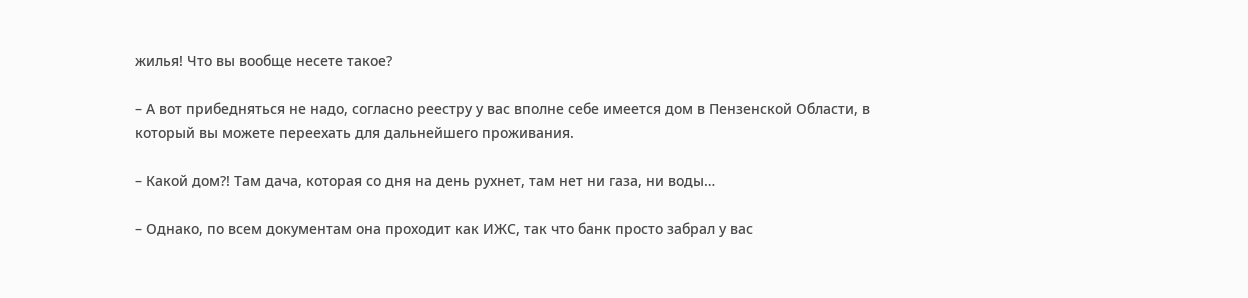жилья! Что вы вообще несете такое?

– А вот прибедняться не надо, согласно реестру у вас вполне себе имеется дом в Пензенской Области, в который вы можете переехать для дальнейшего проживания.

– Какой дом?! Там дача, которая со дня на день рухнет, там нет ни газа, ни воды…

– Однако, по всем документам она проходит как ИЖС, так что банк просто забрал у вас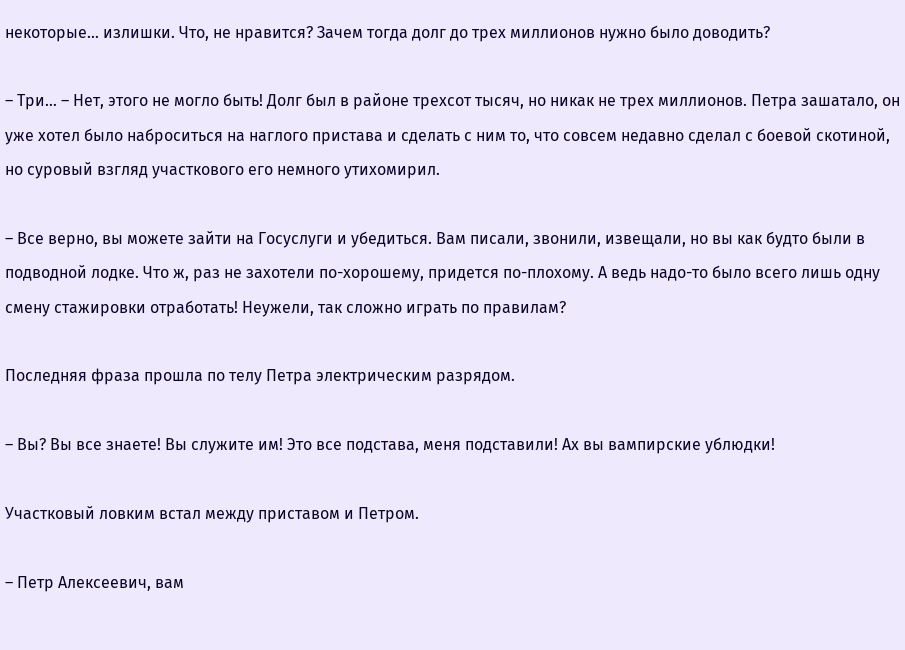некоторые… излишки. Что, не нравится? Зачем тогда долг до трех миллионов нужно было доводить?

– Три… – Нет, этого не могло быть! Долг был в районе трехсот тысяч, но никак не трех миллионов. Петра зашатало, он уже хотел было наброситься на наглого пристава и сделать с ним то, что совсем недавно сделал с боевой скотиной, но суровый взгляд участкового его немного утихомирил.

– Все верно, вы можете зайти на Госуслуги и убедиться. Вам писали, звонили, извещали, но вы как будто были в подводной лодке. Что ж, раз не захотели по-хорошему, придется по-плохому. А ведь надо-то было всего лишь одну смену стажировки отработать! Неужели, так сложно играть по правилам?

Последняя фраза прошла по телу Петра электрическим разрядом.

– Вы? Вы все знаете! Вы служите им! Это все подстава, меня подставили! Ах вы вампирские ублюдки!

Участковый ловким встал между приставом и Петром.

– Петр Алексеевич, вам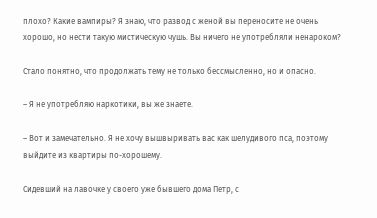плохо? Какие вампиры? Я знаю, что развод с женой вы переносите не очень хорошо, но нести такую мистическую чушь. Вы ничего не употребляли ненароком?

Стало понятно, что продолжать тему не только бессмысленно, но и опасно.

– Я не употребляю наркотики, вы же знаете.

– Вот и замечательно. Я не хочу вышвыривать вас как шелудивого пса, поэтому выйдите из квартиры по-хорошему.

Сидевший на лавочке у своего уже бывшего дома Петр, с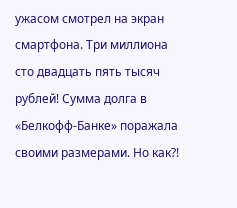ужасом смотрел на экран смартфона. Три миллиона сто двадцать пять тысяч рублей! Сумма долга в «Белкофф-Банке» поражала своими размерами. Но как?!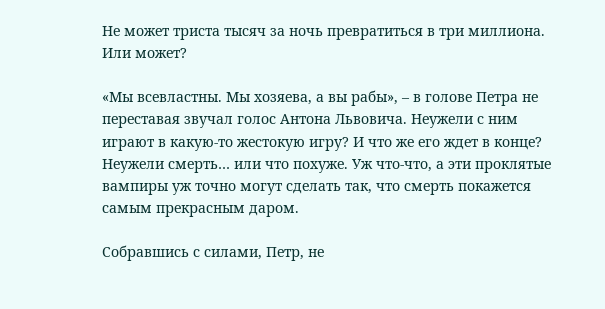Не может триста тысяч за ночь превратиться в три миллиона. Или может?

«Мы всевластны. Мы хозяева, а вы рабы», – в голове Петра не переставая звучал голос Антона Львовича. Неужели с ним играют в какую-то жестокую игру? И что же его ждет в конце? Неужели смерть… или что похуже. Уж что-что, а эти проклятые вампиры уж точно могут сделать так, что смерть покажется самым прекрасным даром.

Собравшись с силами, Петр, не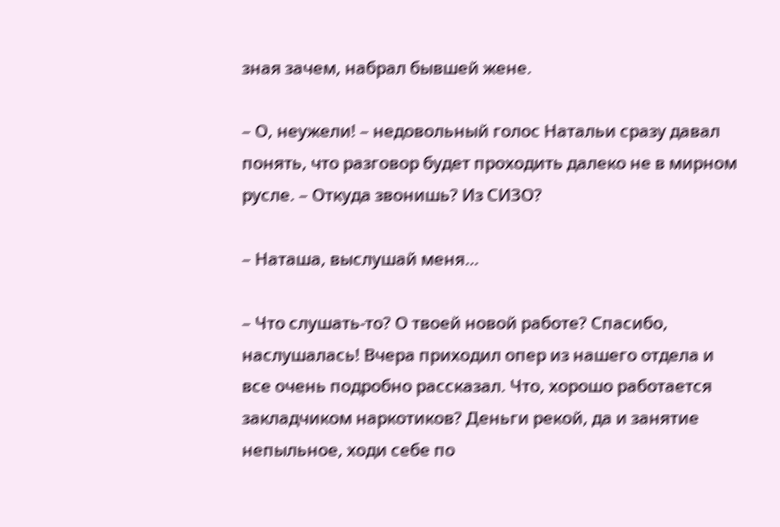зная зачем, набрал бывшей жене.

– О, неужели! – недовольный голос Натальи сразу давал понять, что разговор будет проходить далеко не в мирном русле. – Откуда звонишь? Из СИЗО?

– Наташа, выслушай меня…

– Что слушать-то? О твоей новой работе? Спасибо, наслушалась! Вчера приходил опер из нашего отдела и все очень подробно рассказал. Что, хорошо работается закладчиком наркотиков? Деньги рекой, да и занятие непыльное, ходи себе по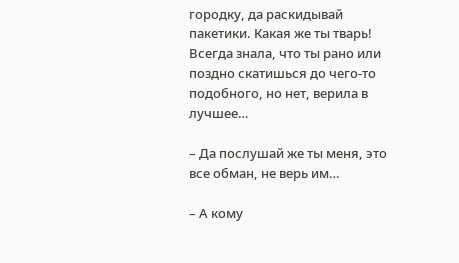городку, да раскидывай пакетики. Какая же ты тварь! Всегда знала, что ты рано или поздно скатишься до чего-то подобного, но нет, верила в лучшее…

– Да послушай же ты меня, это все обман, не верь им…

– А кому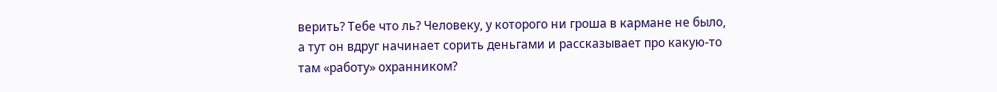верить? Тебе что ль? Человеку, у которого ни гроша в кармане не было, а тут он вдруг начинает сорить деньгами и рассказывает про какую-то там «работу» охранником?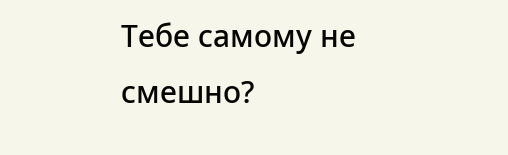Тебе самому не смешно?